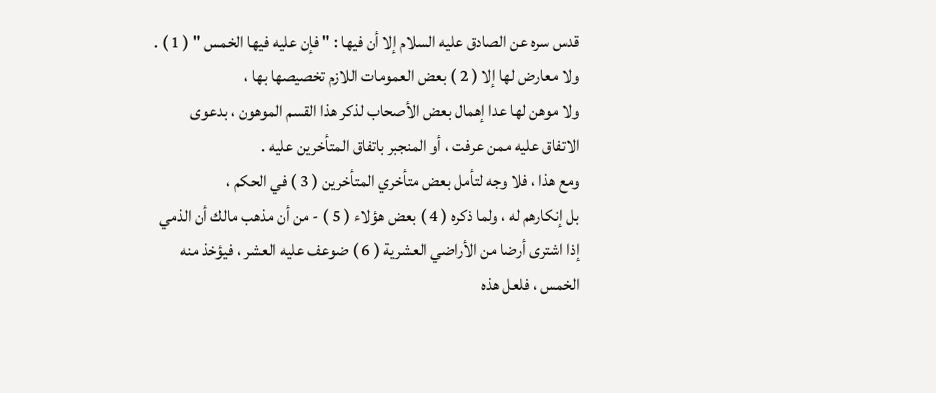قدس سره عن الصادق عليه السلام إلا أن فيها : " فإن عليه فيها الخمس " ( 1 ) .
ولا معارض لها إلا ( 2 ) بعض العمومات اللازم تخصيصها بها ،
ولا موهن لها عدا إهمال بعض الأصحاب لذكر هذا القسم الموهون ، بدعوى
الاتفاق عليه ممن عرفت ، أو المنجبر باتفاق المتأخرين عليه .
ومع هذا ، فلا وجه لتأمل بعض متأخري المتأخرين ( 3 ) في الحكم ،
بل إنكارهم له ، ولما ذكره ( 4 ) بعض هؤلاء ( 5 ) - من أن مذهب مالك أن الذمي
إذا اشترى أرضا من الأراضي العشرية ( 6 ) ضوعف عليه العشر ، فيؤخذ منه
الخمس ، فلعل هذه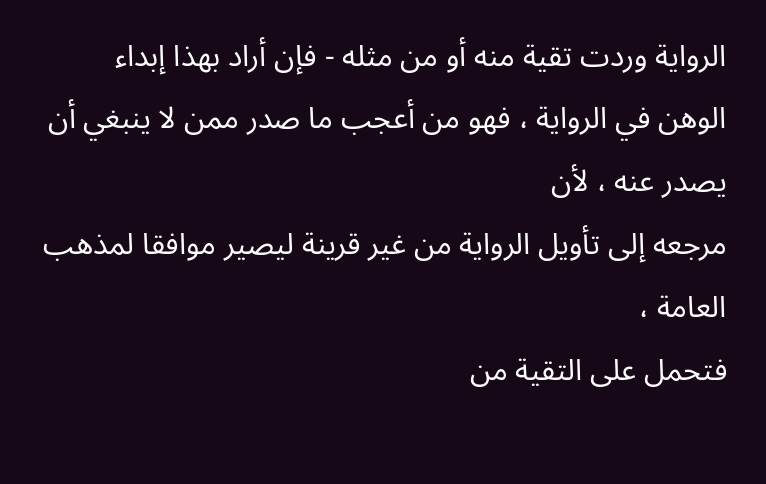الرواية وردت تقية منه أو من مثله - فإن أراد بهذا إبداء
الوهن في الرواية ، فهو من أعجب ما صدر ممن لا ينبغي أن يصدر عنه ، لأن
مرجعه إلى تأويل الرواية من غير قرينة ليصير موافقا لمذهب العامة ،
فتحمل على التقية من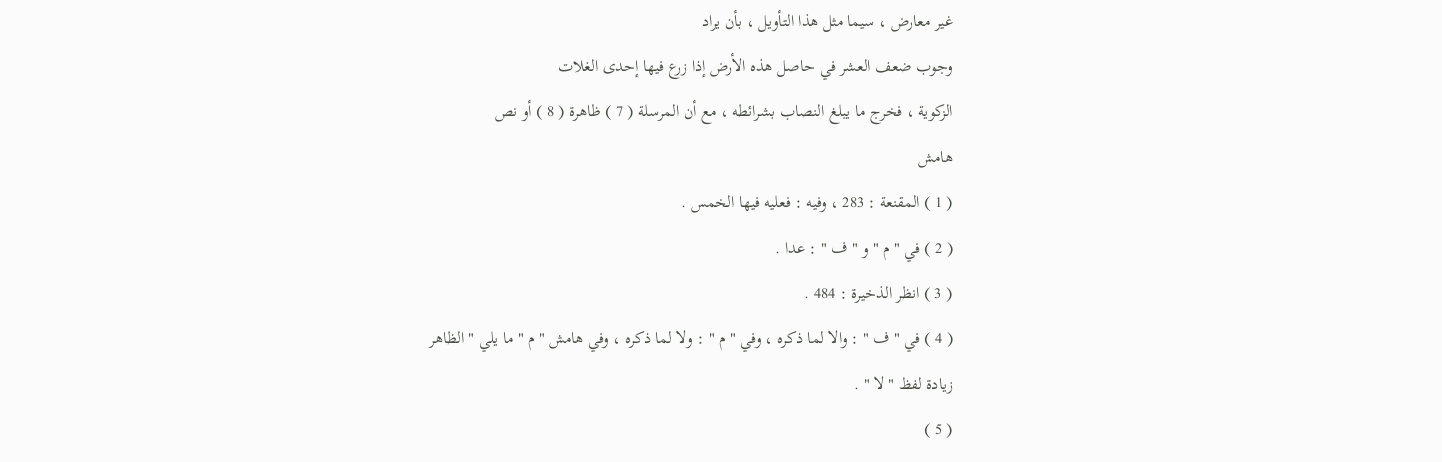غير معارض ، سيما مثل هذا التأويل ، بأن يراد
وجوب ضعف العشر في حاصل هذه الأرض إذا زرع فيها إحدى الغلات
الزكوية ، فخرج ما يبلغ النصاب بشرائطه ، مع أن المرسلة ( 7 ) ظاهرة ( 8 ) أو نص
هامش
( 1 ) المقنعة : 283 ، وفيه : فعليه فيها الخمس .
( 2 ) في " م " و " ف " : عدا .
( 3 ) انظر الذخيرة : 484 .
( 4 ) في " ف " : والا لما ذكره ، وفي " م " : ولا لما ذكره ، وفي هامش " م " ما يلي " الظاهر
زيادة لفظ " لا " .
( 5 )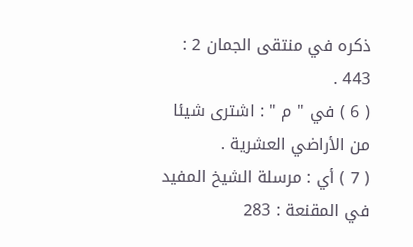ذكره في منتقى الجمان 2 : 443 .
( 6 ) في " م " : اشترى شيئا من الأراضي العشرية .
( 7 ) أي : مرسلة الشيخ المفيد في المقنعة : 283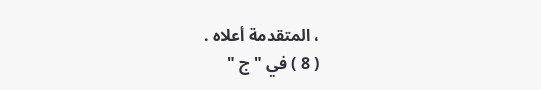، المتقدمة أعلاه .
( 8 ) في " ج "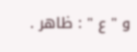و " ع " : ظاهر .